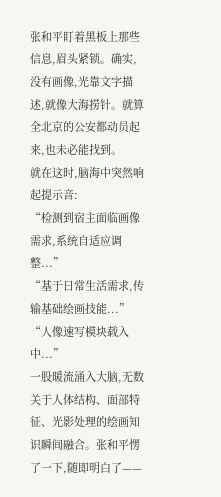张和平盯着黑板上那些信息,眉头紧锁。确实,没有画像,光靠文字描述,就像大海捞针。就算全北京的公安都动员起来,也未必能找到。
就在这时,脑海中突然响起提示音:
“检测到宿主面临画像需求,系统自适应调整...”
“基于日常生活需求,传输基础绘画技能...”
“人像速写模块载入中...”
一股暖流涌入大脑,无数关于人体结构、面部特征、光影处理的绘画知识瞬间融合。张和平愣了一下,随即明白了——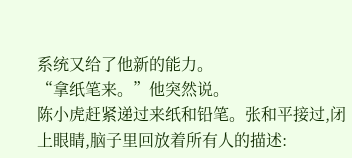系统又给了他新的能力。
“拿纸笔来。”他突然说。
陈小虎赶紧递过来纸和铅笔。张和平接过,闭上眼睛,脑子里回放着所有人的描述: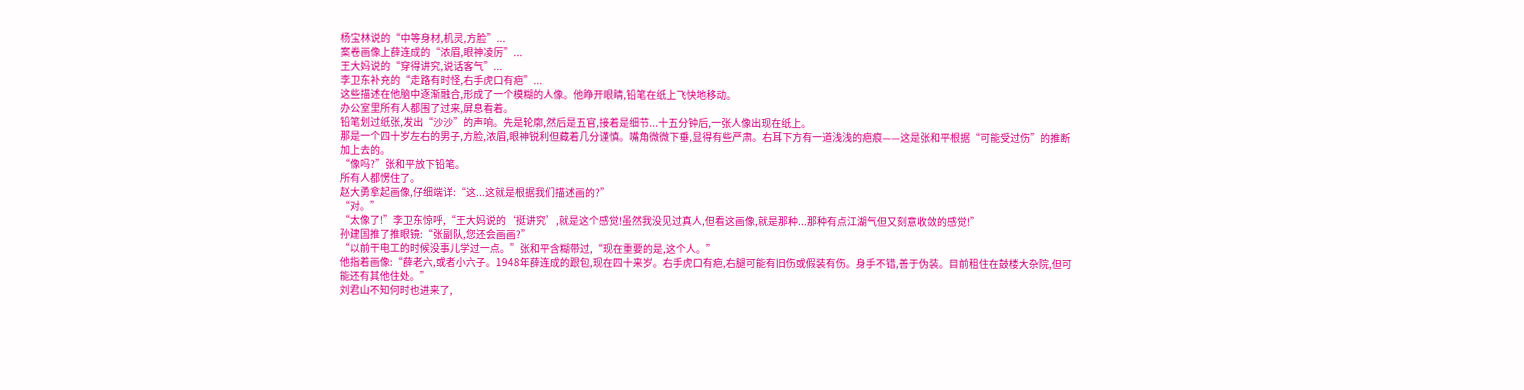杨宝林说的“中等身材,机灵,方脸”...
案卷画像上薛连成的“浓眉,眼神凌厉”...
王大妈说的“穿得讲究,说话客气”...
李卫东补充的“走路有时怪,右手虎口有疤”...
这些描述在他脑中逐渐融合,形成了一个模糊的人像。他睁开眼睛,铅笔在纸上飞快地移动。
办公室里所有人都围了过来,屏息看着。
铅笔划过纸张,发出“沙沙”的声响。先是轮廓,然后是五官,接着是细节...十五分钟后,一张人像出现在纸上。
那是一个四十岁左右的男子,方脸,浓眉,眼神锐利但藏着几分谨慎。嘴角微微下垂,显得有些严肃。右耳下方有一道浅浅的疤痕——这是张和平根据“可能受过伤”的推断加上去的。
“像吗?”张和平放下铅笔。
所有人都愣住了。
赵大勇拿起画像,仔细端详:“这...这就是根据我们描述画的?”
“对。”
“太像了!”李卫东惊呼,“王大妈说的‘挺讲究’,就是这个感觉!虽然我没见过真人,但看这画像,就是那种...那种有点江湖气但又刻意收敛的感觉!”
孙建国推了推眼镜:“张副队,您还会画画?”
“以前干电工的时候没事儿学过一点。”张和平含糊带过,“现在重要的是,这个人。”
他指着画像:“薛老六,或者小六子。1948年薛连成的跟包,现在四十来岁。右手虎口有疤,右腿可能有旧伤或假装有伤。身手不错,善于伪装。目前租住在鼓楼大杂院,但可能还有其他住处。”
刘君山不知何时也进来了,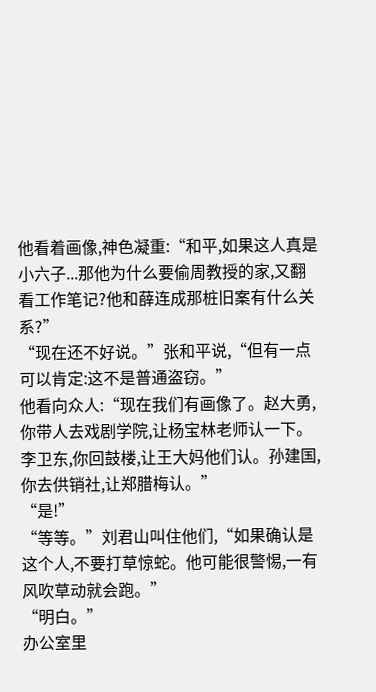他看着画像,神色凝重:“和平,如果这人真是小六子...那他为什么要偷周教授的家,又翻看工作笔记?他和薛连成那桩旧案有什么关系?”
“现在还不好说。”张和平说,“但有一点可以肯定:这不是普通盗窃。”
他看向众人:“现在我们有画像了。赵大勇,你带人去戏剧学院,让杨宝林老师认一下。李卫东,你回鼓楼,让王大妈他们认。孙建国,你去供销社,让郑腊梅认。”
“是!”
“等等。”刘君山叫住他们,“如果确认是这个人,不要打草惊蛇。他可能很警惕,一有风吹草动就会跑。”
“明白。”
办公室里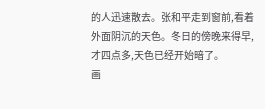的人迅速散去。张和平走到窗前,看着外面阴沉的天色。冬日的傍晚来得早,才四点多,天色已经开始暗了。
画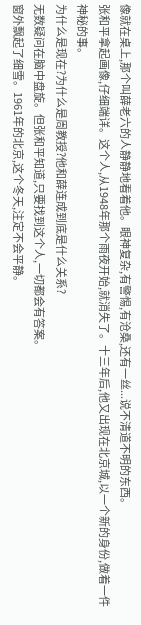像就在桌上,那个叫薛老六的人静静地看着他。眼神复杂,有警惕,有沧桑,还有一丝...说不清道不明的东西。
张和平拿起画像,仔细端详。这个人,从1948年那个雨夜开始,就消失了。十三年后,他又出现在北京城,以一个新的身份,做着一件神秘的事。
为什么是现在?为什么是周教授?他和薛连成到底是什么关系?
无数疑问在脑中盘旋。但张和平知道,只要找到这个人,一切都会有答案。
窗外飘起了细雪。1961年的北京,这个冬天,注定不会平静。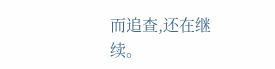而追查,还在继续。